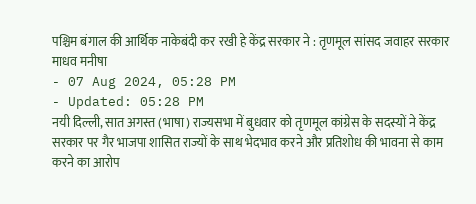पश्चिम बंगाल की आर्थिक नाकेबंदी कर रखी हे केंद्र सरकार ने : तृणमूल सांसद जवाहर सरकार
माधव मनीषा
- 07 Aug 2024, 05:28 PM
- Updated: 05:28 PM
नयी दिल्ली, सात अगस्त (भाषा) राज्यसभा में बुधवार को तृणमूल कांग्रेस के सदस्यों ने केंद्र सरकार पर गैर भाजपा शासित राज्यों के साथ भेदभाव करने और प्रतिशोध की भावना से काम करने का आरोप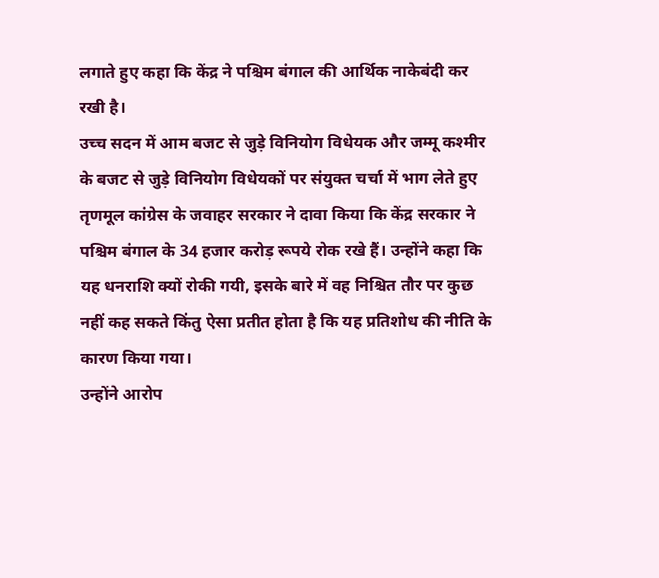लगाते हुए कहा कि केंद्र ने पश्चिम बंगाल की आर्थिक नाकेबंदी कर रखी है।
उच्च सदन में आम बजट से जुड़े विनियोग विधेयक और जम्मू कश्मीर के बजट से जुड़े विनियोग विधेयकों पर संयुक्त चर्चा में भाग लेते हुए तृणमूल कांग्रेस के जवाहर सरकार ने दावा किया कि केंद्र सरकार ने पश्चिम बंगाल के 34 हजार करोड़ रूपये रोक रखे हैं। उन्होंने कहा कि यह धनराशि क्यों रोकी गयी, इसके बारे में वह निश्चित तौर पर कुछ नहीं कह सकते किंतु ऐसा प्रतीत होता है कि यह प्रतिशोध की नीति के कारण किया गया।
उन्होंने आरोप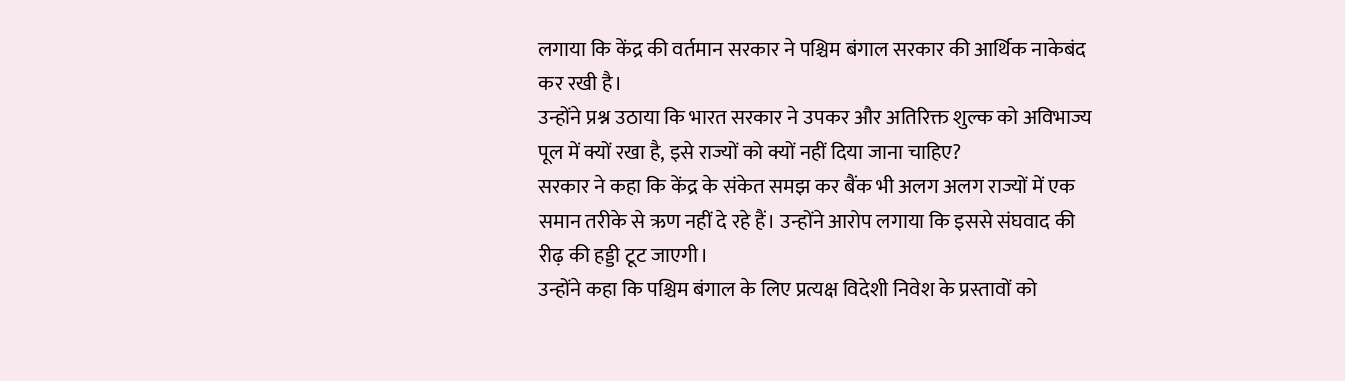लगाया कि केंद्र की वर्तमान सरकार ने पश्चिम बंगाल सरकार की आर्थिक नाकेबंद कर रखी है।
उन्होंने प्रश्न उठाया कि भारत सरकार ने उपकर और अतिरिक्त शुल्क को अविभाज्य पूल में क्यों रखा है, इसे राज्यों को क्यों नहीं दिया जाना चाहिए?
सरकार ने कहा कि केंद्र के संकेत समझ कर बैंक भी अलग अलग राज्यों में एक समान तरीके से ऋण नहीं दे रहे हैं। उन्होंने आरोप लगाया कि इससे संघवाद की रीढ़ की हड्डी टूट जाएगी।
उन्होंने कहा कि पश्चिम बंगाल के लिए प्रत्यक्ष विदेशी निवेश के प्रस्तावों को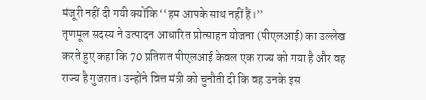मंजूरी नहीं दी गयी क्योंकि ‘‘हम आपके साथ नहीं हैं।’’
तृणमूल सदस्य ने उत्पादन आधारित प्रोत्साहन योजना (पीएलआई) का उल्लेख करते हुए कहा कि 70 प्रतिशत पीएलआई केवल एक राज्य को गया है और वह राज्य है गुजरात। उन्होंने वित्त मंत्री को चुनौती दी कि वह उनके इस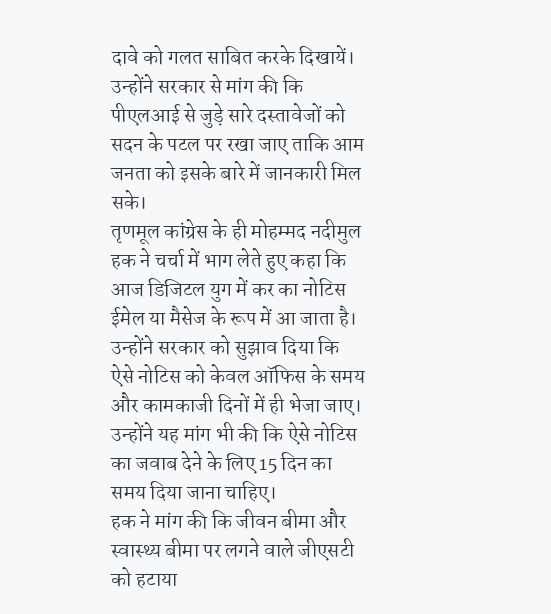दावे को गलत साबित करके दिखायें।
उन्होंने सरकार से मांग की कि पीएलआई से जुड़े सारे दस्तावेजों को सदन के पटल पर रखा जाए ताकि आम जनता को इसके बारे में जानकारी मिल सके।
तृणमूल कांग्रेस के ही मोहम्मद नदीमुल हक ने चर्चा में भाग लेते हुए कहा कि आज डिजिटल युग में कर का नोटिस ईमेल या मैसेज के रूप में आ जाता है। उन्होंने सरकार को सुझाव दिया कि ऐसे नोटिस को केवल ऑफिस के समय और कामकाजी दिनों में ही भेजा जाए।
उन्होंने यह मांग भी की कि ऐसे नोटिस का जवाब देने के लिए 15 दिन का समय दिया जाना चाहिए।
हक ने मांग की कि जीवन बीमा और स्वास्थ्य बीमा पर लगने वाले जीएसटी को हटाया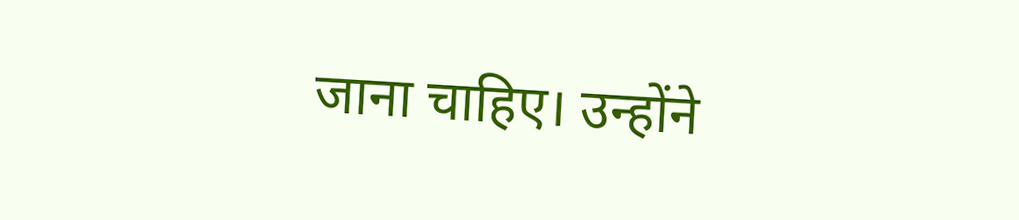जाना चाहिए। उन्होंने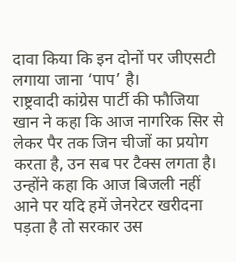दावा किया कि इन दोनों पर जीएसटी लगाया जाना ‘पाप’ है।
राष्ट्रवादी कांग्रेस पार्टी की फौजिया खान ने कहा कि आज नागरिक सिर से लेकर पैर तक जिन चीजों का प्रयोग करता है, उन सब पर टैक्स लगता है। उन्होंने कहा कि आज बिजली नहीं आने पर यदि हमें जेनरेटर खरीदना पड़ता है तो सरकार उस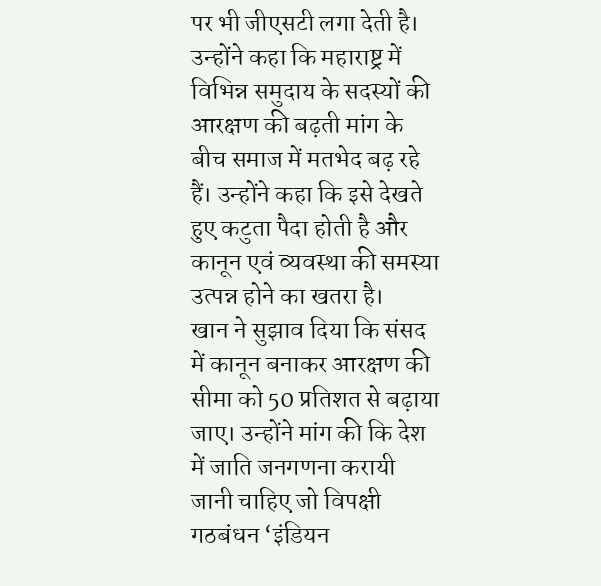पर भी जीएसटी लगा देती है।
उन्होंने कहा कि महाराष्ट्र में विभिन्न समुदाय के सदस्यों की आरक्षण की बढ़ती मांग के बीच समाज में मतभेद बढ़ रहे हैं। उन्होंने कहा कि इसे देखते हुए कटुता पैदा होती है और कानून एवं व्यवस्था की समस्या उत्पन्न होने का खतरा है।
खान ने सुझाव दिया कि संसद में कानून बनाकर आरक्षण की सीमा को 50 प्रतिशत से बढ़ाया जाए। उन्होंने मांग की कि देश में जाति जनगणना करायी जानी चाहिए जो विपक्षी गठबंधन ‘इंडियन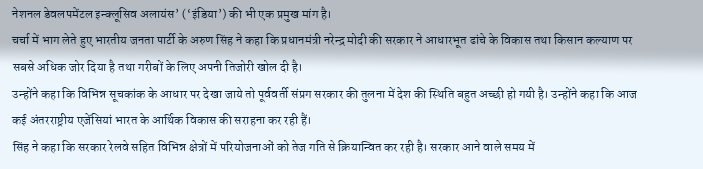नेशनल डेवलपमेंटल इन्क्लूसिव अलायंस’ (‘इंडिया’) की भी एक प्रमुख मांग है।
चर्चा में भाग लेते हुए भारतीय जनता पार्टी के अरुण सिंह ने कहा कि प्रधानमंत्री नरेन्द्र मोदी की सरकार ने आधारभूत ढांचे के विकास तथा किसान कल्याण पर सबसे अधिक जोर दिया है तथा गरीबों के लिए अपनी तिजोरी खोल दी है।
उन्होंने कहा कि विभिन्न सूचकांक के आधार पर देखा जाये तो पूर्ववर्ती संप्रग सरकार की तुलना में देश की स्थिति बहुत अच्छी हो गयी है। उन्होंने कहा कि आज कई अंतरराष्ट्रीय एजेंसियां भारत के आर्थिक विकास की सराहना कर रही हैं।
सिंह ने कहा कि सरकार रेलवे सहित विभिन्न क्षेत्रों में परियोजनाओं को तेज गति से क्रियान्वित कर रही है। सरकार आने वाले समय में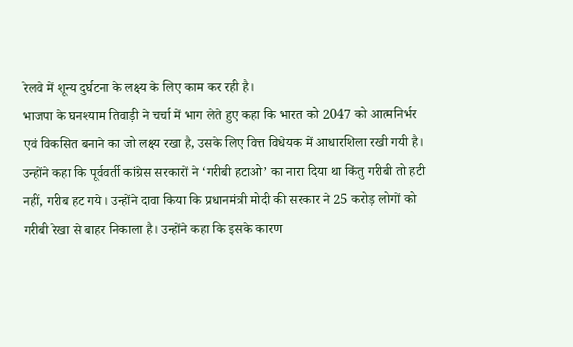रेलवे में शून्य दुर्घटना के लक्ष्य के लिए काम कर रही है।
भाजपा के घनश्याम तिवाड़ी ने चर्चा में भाग लेते हुए कहा कि भारत को 2047 को आत्मनिर्भर एवं विकसित बनाने का जो लक्ष्य रखा है, उसके लिए वित्त विधेयक में आधारशिला रखी गयी है।
उन्होंने कहा कि पूर्ववर्ती कांग्रेस सरकारों ने ‘गरीबी हटाओ’ का नारा दिया था किंतु गरीबी तो हटी नहीं, गरीब हट गये। उन्होंने दावा किया कि प्रधानमंत्री मोदी की सरकार ने 25 करोड़ लोगों को गरीबी रेखा से बाहर निकाला है। उन्होंने कहा कि इसके कारण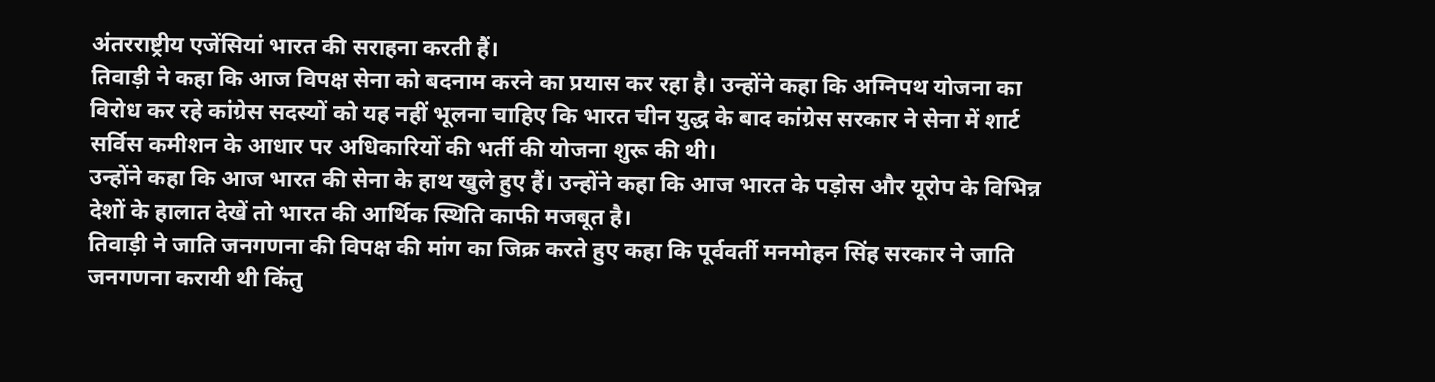अंतरराष्ट्रीय एजेंसियां भारत की सराहना करती हैं।
तिवाड़ी ने कहा कि आज विपक्ष सेना को बदनाम करने का प्रयास कर रहा है। उन्होंने कहा कि अग्निपथ योजना का विरोध कर रहे कांग्रेस सदस्यों को यह नहीं भूलना चाहिए कि भारत चीन युद्ध के बाद कांग्रेस सरकार ने सेना में शार्ट सर्विस कमीशन के आधार पर अधिकारियों की भर्ती की योजना शुरू की थी।
उन्होंने कहा कि आज भारत की सेना के हाथ खुले हुए हैं। उन्होंने कहा कि आज भारत के पड़ोस और यूरोप के विभिन्न देशों के हालात देखें तो भारत की आर्थिक स्थिति काफी मजबूत है।
तिवाड़ी ने जाति जनगणना की विपक्ष की मांग का जिक्र करते हुए कहा कि पूर्ववर्ती मनमोहन सिंह सरकार ने जाति जनगणना करायी थी किंतु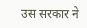उस सरकार ने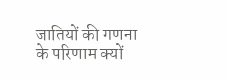जातियों की गणना के परिणाम क्यों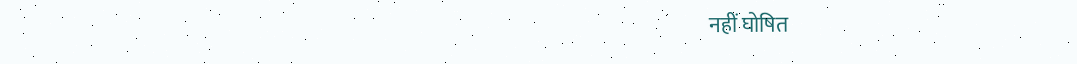नहीं घोषित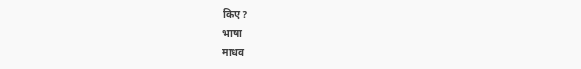किए?
भाषा
माधव